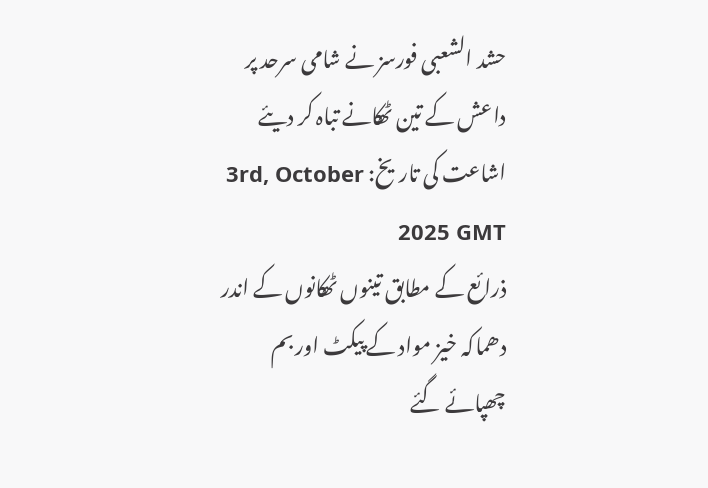حشد الشعبی فورسز نے شامی سرحد پر داعش کے تین ٹھکانے تباہ کر دیئے
اشاعت کی تاریخ: 3rd, October 2025 GMT
ذرائع کے مطابق تینوں ٹھکانوں کے اندر دھماکہ خیز مواد کے پیکٹ اور بم چھپائے گئے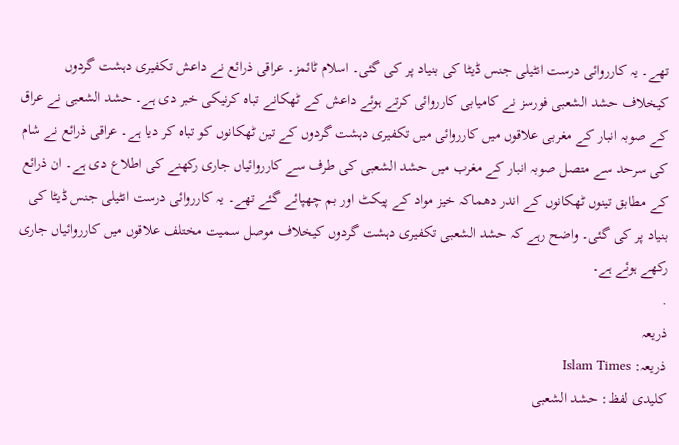تھے۔ یہ کارروائی درست انٹیلی جنس ڈیٹا کی بنیاد پر کی گئی۔ اسلام ٹائمز۔ عراقی ذرائع نے داعش تکفیری دہشت گردوں کیخلاف حشد الشعبی فورسز نے کامیابی کارروائی کرتے ہوئے داعش کے ٹھکانے تباہ کرنیکی خبر دی ہے۔ حشد الشعبی نے عراق کے صوبہ انبار کے مغربی علاقوں میں کارروائی میں تکفیری دہشت گردوں کے تین ٹھکانوں کو تباہ کر دیا ہے۔ عراقی ذرائع نے شام کی سرحد سے متصل صوبہ انبار کے مغرب میں حشد الشعبی کی طرف سے کارروائیاں جاری رکھنے کی اطلاع دی ہے۔ ان ذرائع کے مطابق تینوں ٹھکانوں کے اندر دھماکہ خیز مواد کے پیکٹ اور بم چھپائے گئے تھے۔ یہ کارروائی درست انٹیلی جنس ڈیٹا کی بنیاد پر کی گئی۔ واضح رہے کہ حشد الشعبی تکفیری دہشت گردوں کیخلاف موصل سمیت مختلف علاقوں میں کارروائیاں جاری رکھے ہوئے ہے۔
.
ذریعہ
ذریعہ: Islam Times
کلیدی لفظ: حشد الشعبی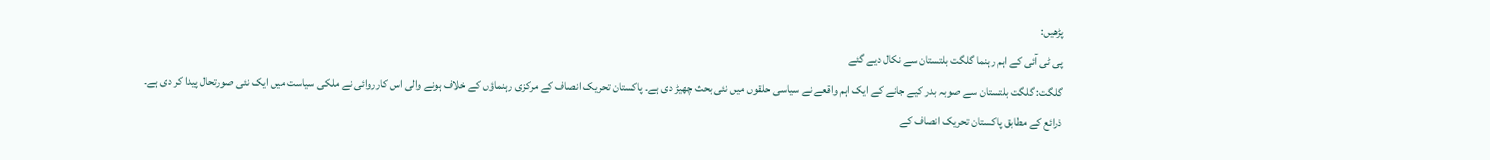پڑھیں:
پی ٹی آئی کے اہم رہنما گلگت بلتستان سے نکال دیے گئے
گلگت: گلگت بلتستان سے صوبہ بدر کیے جانے کے ایک اہم واقعے نے سیاسی حلقوں میں نئی بحث چھیڑ دی ہے۔ پاکستان تحریک انصاف کے مرکزی رہنماؤں کے خلاف ہونے والی اس کارروائی نے ملکی سیاست میں ایک نئی صورتحال پیدا کر دی ہے۔
ذرائع کے مطابق پاکستان تحریک انصاف کے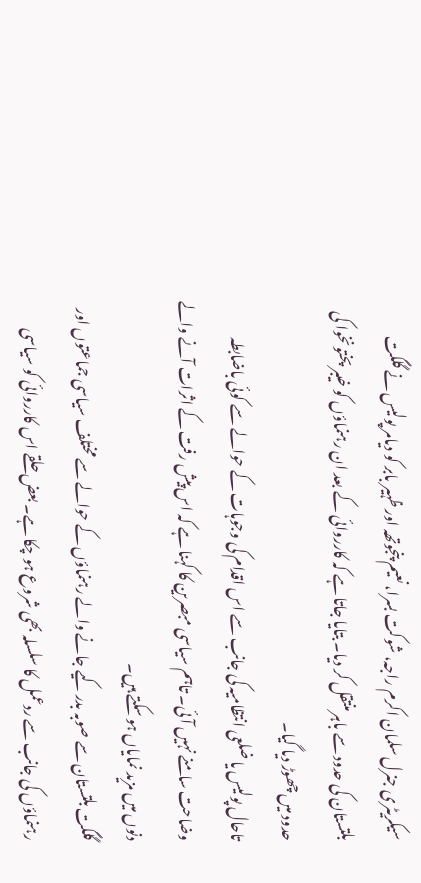سیکریٹری جنرل سلمان اکرم راجہ، شوکت بسرا، نعیم پنجوتھہ اور ظہیر بابر کو دیامر پولیس نے گلگت بلتستان کی حدود سے باہر منتقل کر دیا۔ بتایا جاتا ہے کہ کارروائی کے بعد ان رہنماؤں کو خیبر پختونخوا کی حدود میں چھوڑ دیا گیا۔
تاحال پولیس یا ضلعی انتظامیہ کی جانب سے اس اقدام کی وجوہات کے حوالے سے کوئی باضابطہ وضاحت سامنے نہیں آئی۔ تاہم سیاسی مبصرین کا کہنا ہے کہ اس پیش رفت کے اثرات آنے والے دنوں میں مزید نمایاں ہو سکتے ہیں۔
گلگت بلتستان سے صوبہ بدر کیے جانے والے رہنماؤں کے حوالے سے مختلف سیاسی جماعتوں اور رہنماؤں کی جانب سے ردعمل کا سلسلہ بھی شروع ہو چکا ہے۔ بعض حلقے اس کارروائی کو سیاسی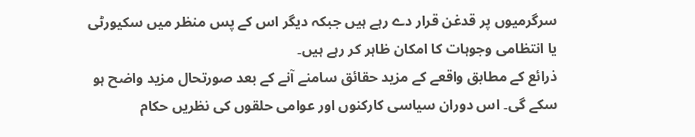سرگرمیوں پر قدغن قرار دے رہے ہیں جبکہ دیگر اس کے پس منظر میں سکیورٹی یا انتظامی وجوہات کا امکان ظاہر کر رہے ہیں۔
ذرائع کے مطابق واقعے کے مزید حقائق سامنے آنے کے بعد صورتحال مزید واضح ہو سکے گی۔ اس دوران سیاسی کارکنوں اور عوامی حلقوں کی نظریں حکام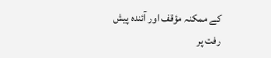کے ممکنہ مؤقف اور آئندہ پیش رفت پر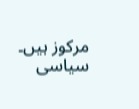مرکوز ہیں۔
سیاسی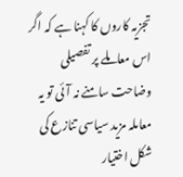تجزیہ کاروں کا کہنا ہے کہ اگر اس معاملے پر تفصیلی وضاحت سامنے نہ آئی تو یہ معاملہ مزید سیاسی تنازع کی شکل اختیار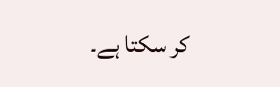کر سکتا ہے۔